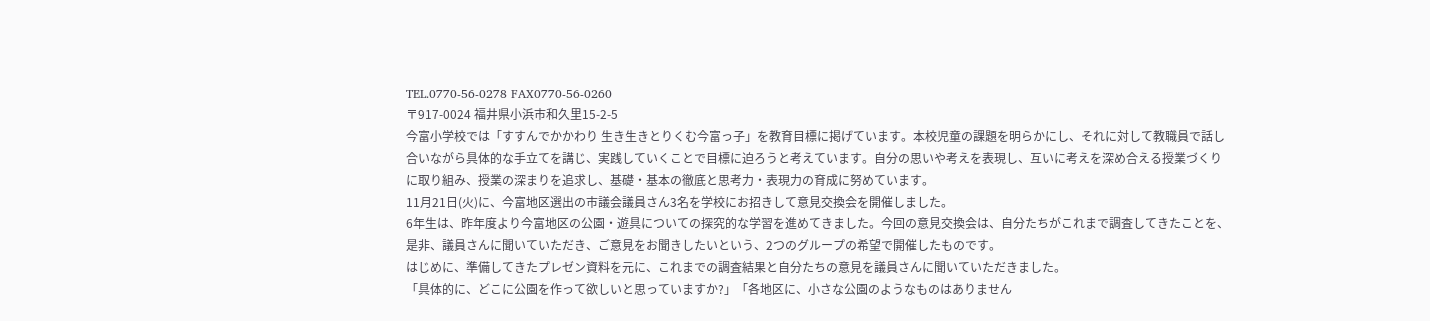TEL.0770-56-0278 FAX0770-56-0260
〒917-0024 福井県小浜市和久里15-2-5
今富小学校では「すすんでかかわり 生き生きとりくむ今富っ子」を教育目標に掲げています。本校児童の課題を明らかにし、それに対して教職員で話し合いながら具体的な手立てを講じ、実践していくことで目標に迫ろうと考えています。自分の思いや考えを表現し、互いに考えを深め合える授業づくりに取り組み、授業の深まりを追求し、基礎・基本の徹底と思考力・表現力の育成に努めています。
11月21日(火)に、今富地区選出の市議会議員さん3名を学校にお招きして意見交換会を開催しました。
6年生は、昨年度より今富地区の公園・遊具についての探究的な学習を進めてきました。今回の意見交換会は、自分たちがこれまで調査してきたことを、是非、議員さんに聞いていただき、ご意見をお聞きしたいという、2つのグループの希望で開催したものです。
はじめに、準備してきたプレゼン資料を元に、これまでの調査結果と自分たちの意見を議員さんに聞いていただきました。
「具体的に、どこに公園を作って欲しいと思っていますか?」「各地区に、小さな公園のようなものはありません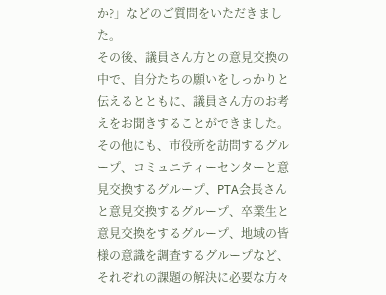か?」などのご質問をいただきました。
その後、議員さん方との意見交換の中で、自分たちの願いをしっかりと伝えるとともに、議員さん方のお考えをお聞きすることができました。
その他にも、市役所を訪問するグループ、コミュニティーセンターと意見交換するグループ、PTA会長さんと意見交換するグループ、卒業生と意見交換をするグループ、地域の皆様の意識を調査するグループなど、それぞれの課題の解決に必要な方々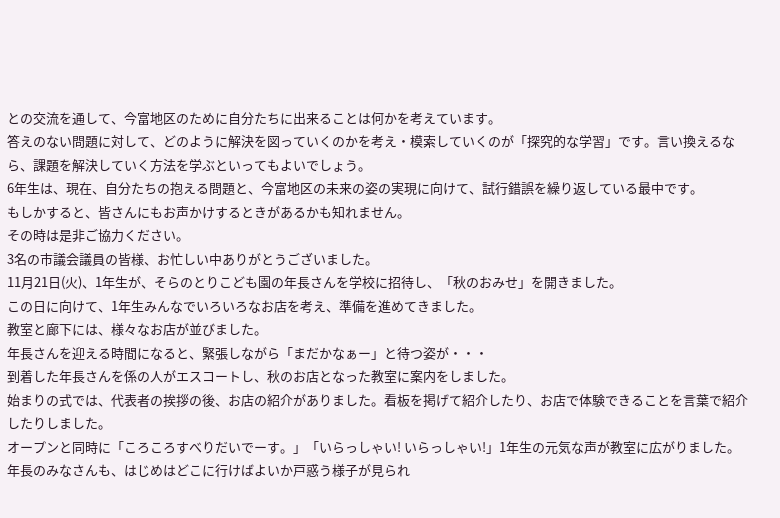との交流を通して、今富地区のために自分たちに出来ることは何かを考えています。
答えのない問題に対して、どのように解決を図っていくのかを考え・模索していくのが「探究的な学習」です。言い換えるなら、課題を解決していく方法を学ぶといってもよいでしょう。
6年生は、現在、自分たちの抱える問題と、今富地区の未来の姿の実現に向けて、試行錯誤を繰り返している最中です。
もしかすると、皆さんにもお声かけするときがあるかも知れません。
その時は是非ご協力ください。
3名の市議会議員の皆様、お忙しい中ありがとうございました。
11月21日(火)、1年生が、そらのとりこども園の年長さんを学校に招待し、「秋のおみせ」を開きました。
この日に向けて、1年生みんなでいろいろなお店を考え、準備を進めてきました。
教室と廊下には、様々なお店が並びました。
年長さんを迎える時間になると、緊張しながら「まだかなぁー」と待つ姿が・・・
到着した年長さんを係の人がエスコートし、秋のお店となった教室に案内をしました。
始まりの式では、代表者の挨拶の後、お店の紹介がありました。看板を掲げて紹介したり、お店で体験できることを言葉で紹介したりしました。
オープンと同時に「ころころすべりだいでーす。」「いらっしゃい! いらっしゃい!」1年生の元気な声が教室に広がりました。
年長のみなさんも、はじめはどこに行けばよいか戸惑う様子が見られ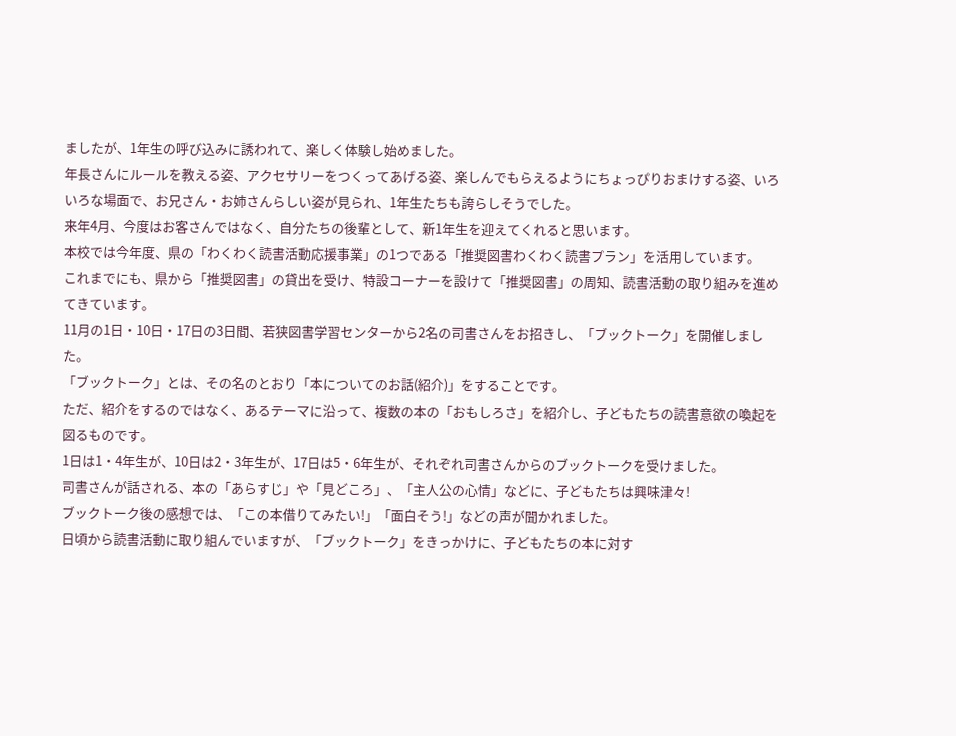ましたが、1年生の呼び込みに誘われて、楽しく体験し始めました。
年長さんにルールを教える姿、アクセサリーをつくってあげる姿、楽しんでもらえるようにちょっぴりおまけする姿、いろいろな場面で、お兄さん・お姉さんらしい姿が見られ、1年生たちも誇らしそうでした。
来年4月、今度はお客さんではなく、自分たちの後輩として、新1年生を迎えてくれると思います。
本校では今年度、県の「わくわく読書活動応援事業」の1つである「推奨図書わくわく読書プラン」を活用しています。
これまでにも、県から「推奨図書」の貸出を受け、特設コーナーを設けて「推奨図書」の周知、読書活動の取り組みを進めてきています。
11月の1日・10日・17日の3日間、若狭図書学習センターから2名の司書さんをお招きし、「ブックトーク」を開催しました。
「ブックトーク」とは、その名のとおり「本についてのお話(紹介)」をすることです。
ただ、紹介をするのではなく、あるテーマに沿って、複数の本の「おもしろさ」を紹介し、子どもたちの読書意欲の喚起を図るものです。
1日は1・4年生が、10日は2・3年生が、17日は5・6年生が、それぞれ司書さんからのブックトークを受けました。
司書さんが話される、本の「あらすじ」や「見どころ」、「主人公の心情」などに、子どもたちは興味津々!
ブックトーク後の感想では、「この本借りてみたい!」「面白そう!」などの声が聞かれました。
日頃から読書活動に取り組んでいますが、「ブックトーク」をきっかけに、子どもたちの本に対す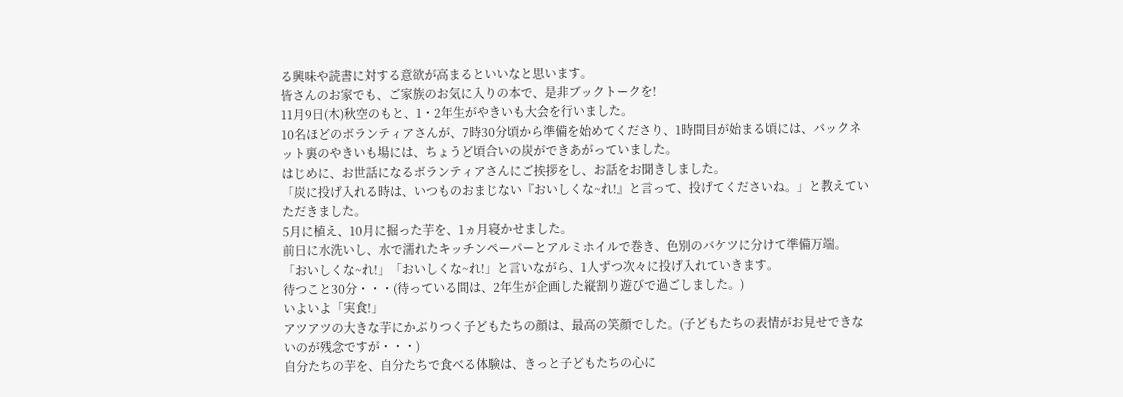る興味や読書に対する意欲が高まるといいなと思います。
皆さんのお家でも、ご家族のお気に入りの本で、是非ブックトークを!
11月9日(木)秋空のもと、1・2年生がやきいも大会を行いました。
10名ほどのボランティアさんが、7時30分頃から準備を始めてくださり、1時間目が始まる頃には、バックネット裏のやきいも場には、ちょうど頃合いの炭ができあがっていました。
はじめに、お世話になるボランティアさんにご挨拶をし、お話をお聞きしました。
「炭に投げ入れる時は、いつものおまじない『おいしくな~れ!』と言って、投げてくださいね。」と教えていただきました。
5月に植え、10月に掘った芋を、1ヵ月寝かせました。
前日に水洗いし、水で濡れたキッチンペーパーとアルミホイルで巻き、色別のバケツに分けて準備万端。
「おいしくな~れ!」「おいしくな~れ!」と言いながら、1人ずつ次々に投げ入れていきます。
待つこと30分・・・(待っている間は、2年生が企画した縦割り遊びで過ごしました。)
いよいよ「実食!」
アツアツの大きな芋にかぶりつく子どもたちの顔は、最高の笑顔でした。(子どもたちの表情がお見せできないのが残念ですが・・・)
自分たちの芋を、自分たちで食べる体験は、きっと子どもたちの心に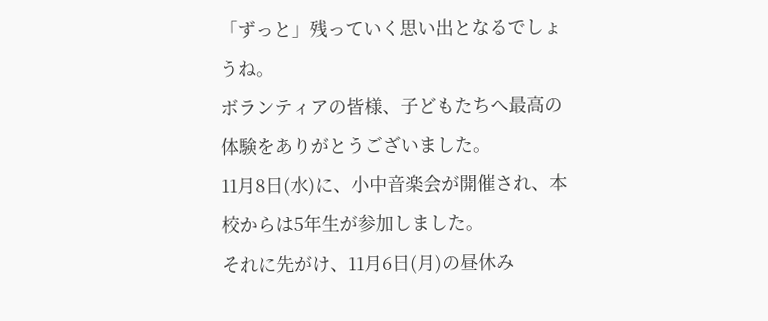「ずっと」残っていく思い出となるでしょうね。
ボランティアの皆様、子どもたちへ最高の体験をありがとうございました。
11月8日(水)に、小中音楽会が開催され、本校からは5年生が参加しました。
それに先がけ、11月6日(月)の昼休み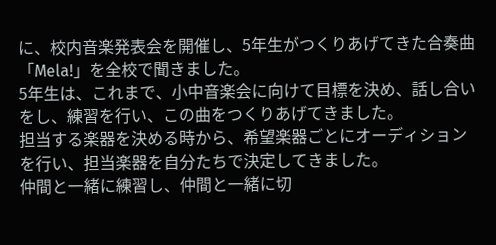に、校内音楽発表会を開催し、5年生がつくりあげてきた合奏曲「Mela!」を全校で聞きました。
5年生は、これまで、小中音楽会に向けて目標を決め、話し合いをし、練習を行い、この曲をつくりあげてきました。
担当する楽器を決める時から、希望楽器ごとにオーディションを行い、担当楽器を自分たちで決定してきました。
仲間と一緒に練習し、仲間と一緒に切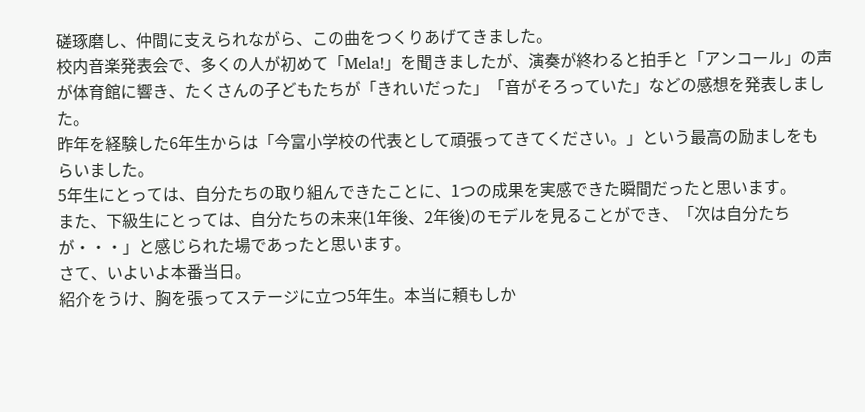磋琢磨し、仲間に支えられながら、この曲をつくりあげてきました。
校内音楽発表会で、多くの人が初めて「Mela!」を聞きましたが、演奏が終わると拍手と「アンコール」の声が体育館に響き、たくさんの子どもたちが「きれいだった」「音がそろっていた」などの感想を発表しました。
昨年を経験した6年生からは「今富小学校の代表として頑張ってきてください。」という最高の励ましをもらいました。
5年生にとっては、自分たちの取り組んできたことに、1つの成果を実感できた瞬間だったと思います。
また、下級生にとっては、自分たちの未来(1年後、2年後)のモデルを見ることができ、「次は自分たちが・・・」と感じられた場であったと思います。
さて、いよいよ本番当日。
紹介をうけ、胸を張ってステージに立つ5年生。本当に頼もしか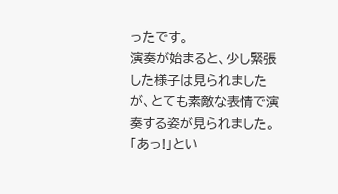ったです。
演奏が始まると、少し緊張した様子は見られましたが、とても素敵な表情で演奏する姿が見られました。
「あっ!」とい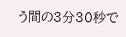う間の3分30秒で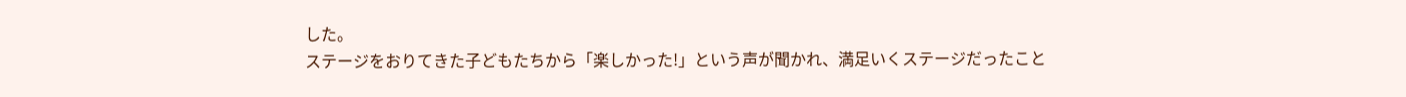した。
ステージをおりてきた子どもたちから「楽しかった!」という声が聞かれ、満足いくステージだったこと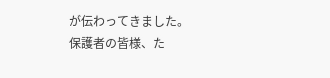が伝わってきました。
保護者の皆様、た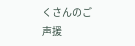くさんのご声援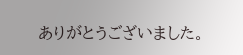ありがとうございました。